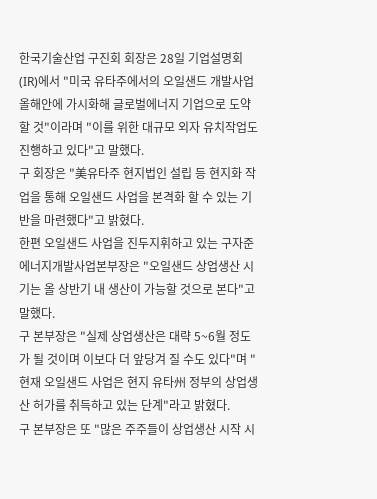한국기술산업 구진회 회장은 28일 기업설명회(IR)에서 "미국 유타주에서의 오일샌드 개발사업 올해안에 가시화해 글로벌에너지 기업으로 도약할 것"이라며 "이를 위한 대규모 외자 유치작업도 진행하고 있다"고 말했다.
구 회장은 "美유타주 현지법인 설립 등 현지화 작업을 통해 오일샌드 사업을 본격화 할 수 있는 기반을 마련했다"고 밝혔다.
한편 오일샌드 사업을 진두지휘하고 있는 구자준 에너지개발사업본부장은 "오일샌드 상업생산 시기는 올 상반기 내 생산이 가능할 것으로 본다"고 말했다.
구 본부장은 "실제 상업생산은 대략 5~6월 정도가 될 것이며 이보다 더 앞당겨 질 수도 있다"며 "현재 오일샌드 사업은 현지 유타州 정부의 상업생산 허가를 취득하고 있는 단계"라고 밝혔다.
구 본부장은 또 "많은 주주들이 상업생산 시작 시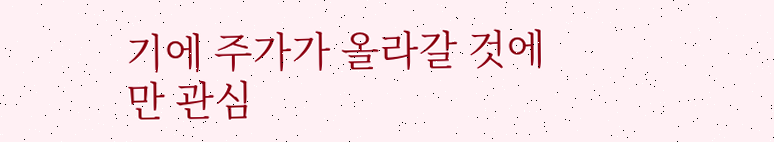기에 주가가 올라갈 것에만 관심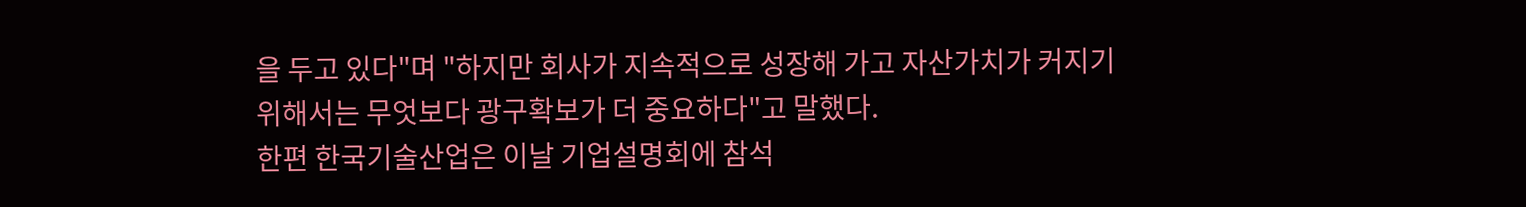을 두고 있다"며 "하지만 회사가 지속적으로 성장해 가고 자산가치가 커지기 위해서는 무엇보다 광구확보가 더 중요하다"고 말했다.
한편 한국기술산업은 이날 기업설명회에 참석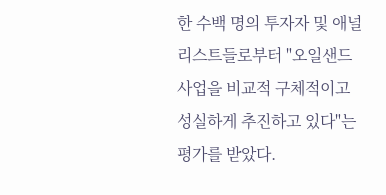한 수백 명의 투자자 및 애널리스트들로부터 "오일샌드 사업을 비교적 구체적이고 성실하게 추진하고 있다"는 평가를 받았다.